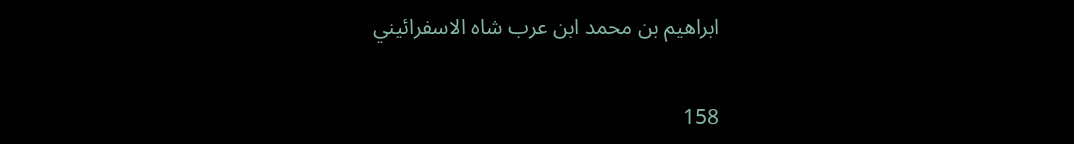ابراهيم بن محمد ابن عرب شاه الاسفرائيني

158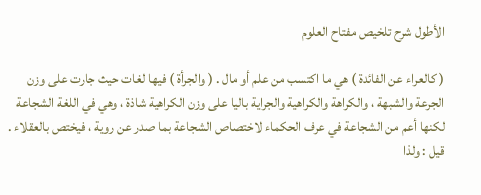الأطول شرح تلخيص مفتاح العلوم

( كالعراء عن الفائدة ) هي ما اكتسب من علم أو مال . ( والجرأة ) فيها لغات حيث جارت على وزن الجرعة والشبهة ، والكراهة والكراهية والجراية باليا على وزن الكراهية شاذة ، وهي في اللغة الشجاعة لكنها أعم من الشجاعة في عرف الحكماء لاختصاص الشجاعة بما صدر عن روية ، فيختص بالعقلاء . قيل : ولذا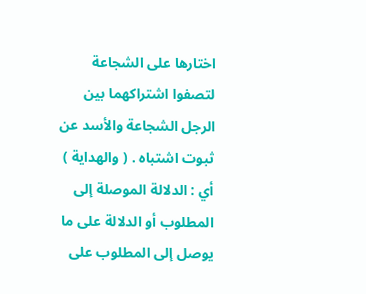اختارها على الشجاعة لتصفوا اشتراكهما بين الرجل الشجاعة والأسد عن ثبوت اشتباه . ( والهداية ) أي : الدلالة الموصلة إلى المطلوب أو الدلالة على ما يوصل إلى المطلوب على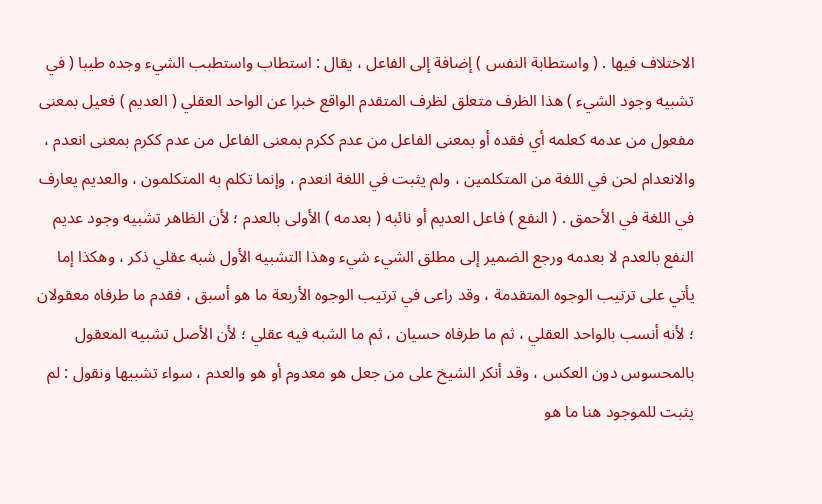الاختلاف فيها . ( واستطابة النفس ) إضافة إلى الفاعل ، يقال : استطاب واستطبب الشيء وجده طيبا ( في تشبيه وجود الشيء ) هذا الظرف متعلق لظرف المتقدم الواقع خبرا عن الواحد العقلي ( العديم ) فعيل بمعنى مفعول من عدمه كعلمه أي فقده أو بمعنى الفاعل من عدم ككرم بمعنى الفاعل من عدم ككرم بمعنى انعدم ، والانعدام لحن في اللغة من المتكلمين ، ولم يثبت في اللغة انعدم ، وإنما تكلم به المتكلمون ، والعديم يعارف في اللغة في الأحمق . ( النفع ) فاعل العديم أو نائبه ( بعدمه ) الأولى بالعدم ؛ لأن الظاهر تشبيه وجود عديم النفع بالعدم لا بعدمه ورجع الضمير إلى مطلق الشيء شيء وهذا التشبيه الأول شبه عقلي ذكر ، وهكذا إما يأتي على ترتيب الوجوه المتقدمة ، وقد راعى في ترتيب الوجوه الأربعة ما هو أسبق ، فقدم ما طرفاه معقولان ؛ لأنه أنسب بالواحد العقلي ، ثم ما طرفاه حسيان ، ثم ما الشبه فيه عقلي ؛ لأن الأصل تشبيه المعقول بالمحسوس دون العكس ، وقد أنكر الشيخ على من جعل هو معدوم أو هو والعدم ، سواء تشبيها ونقول : لم يثبت للموجود هنا ما هو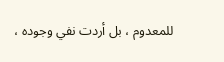للمعدوم ، بل أردت نفي وجوده ،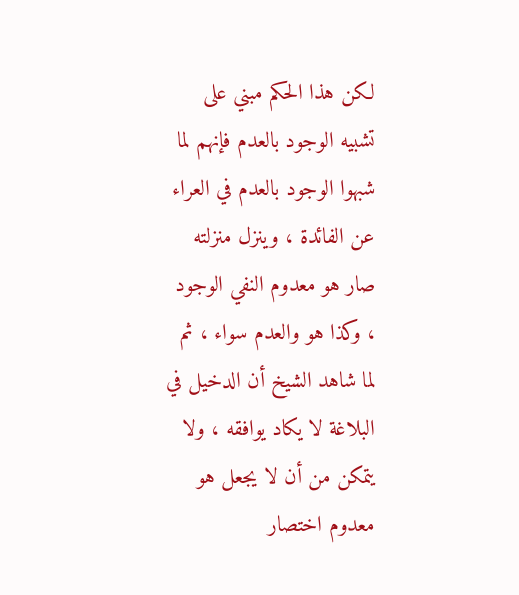لكن هذا الحكم مبني على تشبيه الوجود بالعدم فإنهم لما شبهوا الوجود بالعدم في العراء عن الفائدة ، وينزل منزلته صار هو معدوم النفي الوجود ، وكذا هو والعدم سواء ، ثم لما شاهد الشيخ أن الدخيل في البلاغة لا يكاد يوافقه ، ولا يتمكن من أن لا يجعل هو معدوم اختصار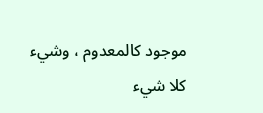موجود كالمعدوم ، وشيء كلا شيء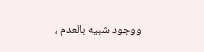ووجود شبيه بالعدم ،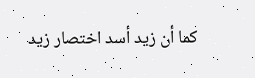كما أن زيد أسد اختصار زيد